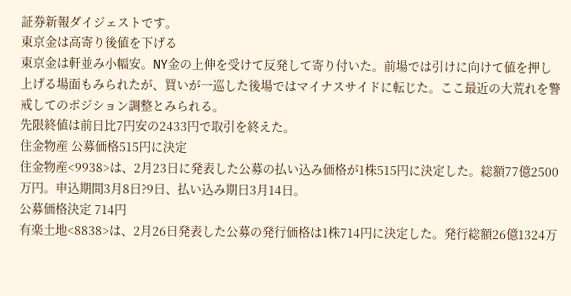証券新報ダイジェストです。
東京金は高寄り後値を下げる
東京金は軒並み小幅安。NY金の上伸を受けて反発して寄り付いた。前場では引けに向けて値を押し上げる場面もみられたが、買いが一巡した後場ではマイナスサイドに転じた。ここ最近の大荒れを警戒してのポジション調整とみられる。
先限終値は前日比7円安の2433円で取引を終えた。
住金物産 公募価格515円に決定
住金物産<9938>は、2月23日に発表した公募の払い込み価格が1株515円に決定した。総額77億2500万円。申込期間3月8日?9日、払い込み期日3月14日。
公募価格決定 714円
有楽土地<8838>は、2月26日発表した公募の発行価格は1株714円に決定した。発行総額26億1324万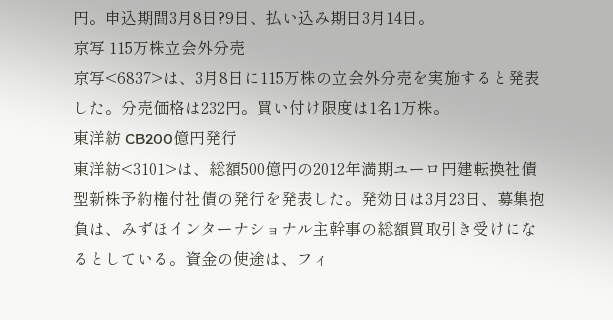円。申込期間3月8日?9日、払い込み期日3月14日。
京写 115万株立会外分売
京写<6837>は、3月8日に115万株の立会外分売を実施すると発表した。分売価格は232円。買い付け限度は1名1万株。
東洋紡 CB200億円発行
東洋紡<3101>は、総額500億円の2012年満期ユーロ円建転換社債型新株予約権付社債の発行を発表した。発効日は3月23日、募集抱負は、みずほインターナショナル主幹事の総額買取引き受けになるとしている。資金の使途は、フィ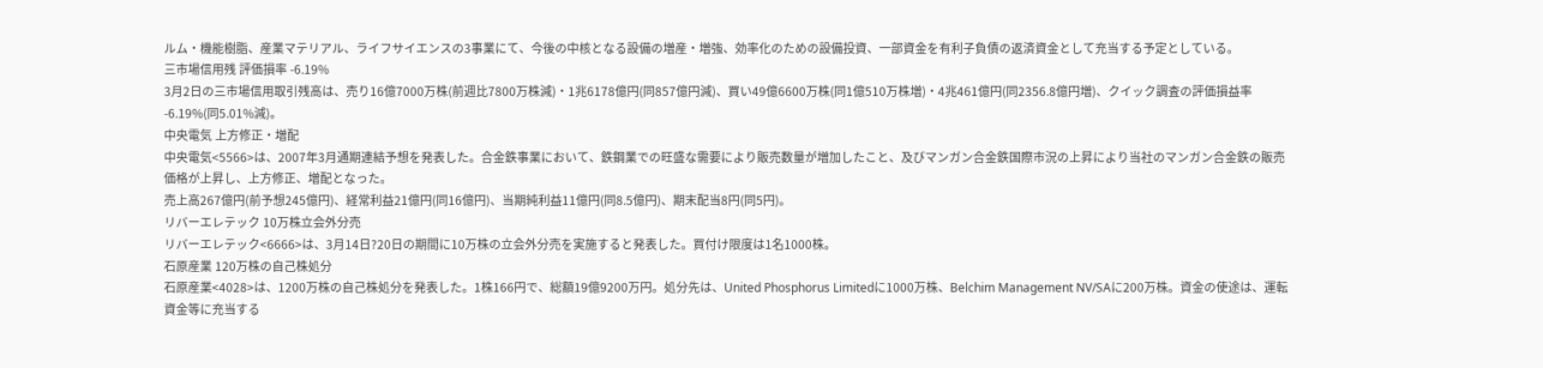ルム・機能樹脂、産業マテリアル、ライフサイエンスの3事業にて、今後の中核となる設備の増産・増強、効率化のための設備投資、一部資金を有利子負債の返済資金として充当する予定としている。
三市場信用残 評価損率 -6.19%
3月2日の三市場信用取引残高は、売り16億7000万株(前週比7800万株減)・1兆6178億円(同857億円減)、買い49億6600万株(同1億510万株増)・4兆461億円(同2356.8億円増)、クイック調査の評価損益率-6.19%(同5.01%減)。
中央電気 上方修正・増配
中央電気<5566>は、2007年3月通期連結予想を発表した。合金鉄事業において、鉄鋼業での旺盛な需要により販売数量が増加したこと、及びマンガン合金鉄国際市況の上昇により当社のマンガン合金鉄の販売価格が上昇し、上方修正、増配となった。
売上高267億円(前予想245億円)、経常利益21億円(同16億円)、当期純利益11億円(同8.5億円)、期末配当8円(同5円)。
リバーエレテック 10万株立会外分売
リバーエレテック<6666>は、3月14日?20日の期間に10万株の立会外分売を実施すると発表した。買付け限度は1名1000株。
石原産業 120万株の自己株処分
石原産業<4028>は、1200万株の自己株処分を発表した。1株166円で、総額19億9200万円。処分先は、United Phosphorus Limitedに1000万株、Belchim Management NV/SAに200万株。資金の使途は、運転資金等に充当する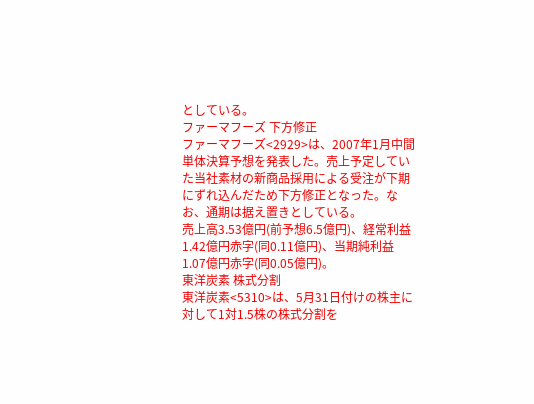としている。
ファーマフーズ 下方修正
ファーマフーズ<2929>は、2007年1月中間単体決算予想を発表した。売上予定していた当社素材の新商品採用による受注が下期にずれ込んだため下方修正となった。なお、通期は据え置きとしている。
売上高3.53億円(前予想6.5億円)、経常利益1.42億円赤字(同0.11億円)、当期純利益1.07億円赤字(同0.05億円)。
東洋炭素 株式分割
東洋炭素<5310>は、5月31日付けの株主に対して1対1.5株の株式分割を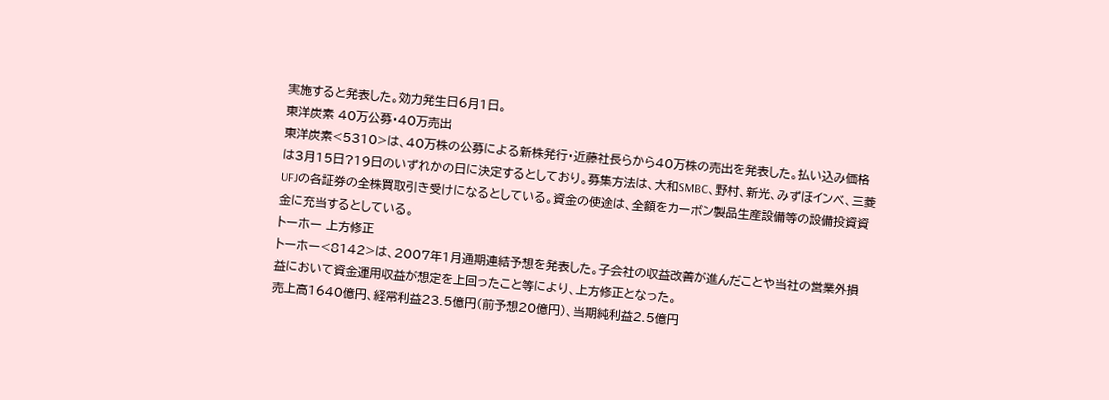実施すると発表した。効力発生日6月1日。
東洋炭素 40万公募・40万売出
東洋炭素<5310>は、40万株の公募による新株発行・近藤社長らから40万株の売出を発表した。払い込み価格は3月15日?19日のいずれかの日に決定するとしており。募集方法は、大和SMBC、野村、新光、みずほインベ、三菱UFJの各証券の全株買取引き受けになるとしている。資金の使途は、全額をカーボン製品生産設備等の設備投資資金に充当するとしている。
トーホー 上方修正
トーホー<8142>は、2007年1月通期連結予想を発表した。子会社の収益改善が進んだことや当社の営業外損益において資金運用収益が想定を上回ったこと等により、上方修正となった。
売上高1640億円、経常利益23.5億円(前予想20億円)、当期純利益2.5億円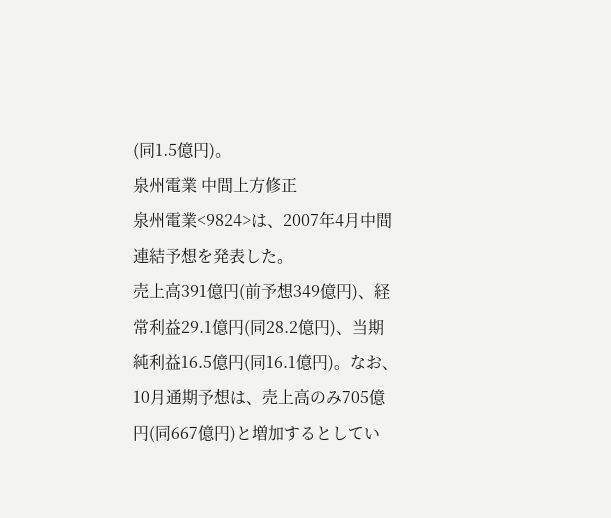(同1.5億円)。
泉州電業 中間上方修正
泉州電業<9824>は、2007年4月中間連結予想を発表した。
売上高391億円(前予想349億円)、経常利益29.1億円(同28.2億円)、当期純利益16.5億円(同16.1億円)。なお、10月通期予想は、売上高のみ705億円(同667億円)と増加するとしてい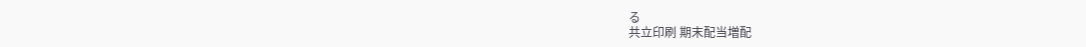る
共立印刷 期末配当増配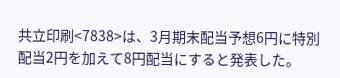共立印刷<7838>は、3月期末配当予想6円に特別配当2円を加えて8円配当にすると発表した。